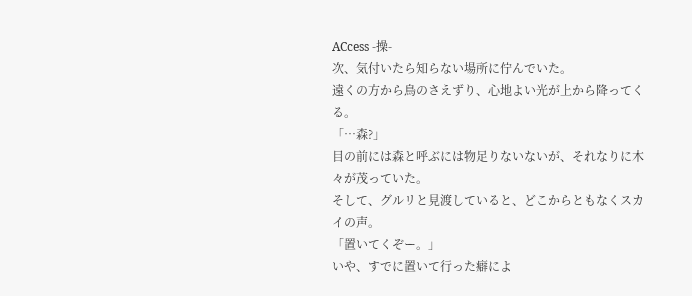ACcess -操-
次、気付いたら知らない場所に佇んでいた。
遠くの方から鳥のさえずり、心地よい光が上から降ってくる。
「…森?」
目の前には森と呼ぶには物足りないないが、それなりに木々が茂っていた。
そして、グルリと見渡していると、どこからともなくスカイの声。
「置いてくぞー。」
いや、すでに置いて行った癖によ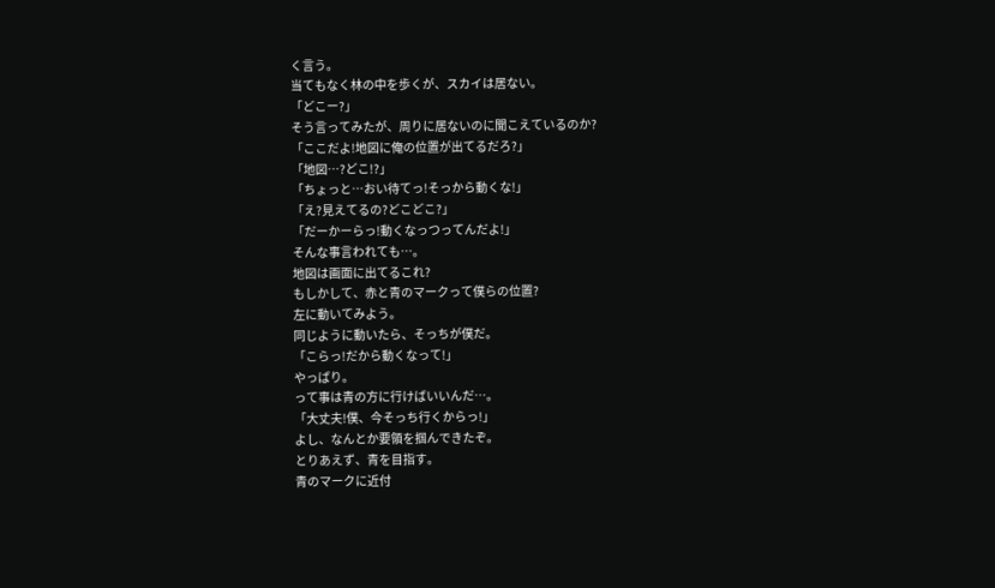く言う。
当てもなく林の中を歩くが、スカイは居ない。
「どこー?」
そう言ってみたが、周りに居ないのに聞こえているのか?
「ここだよ!地図に俺の位置が出てるだろ?」
「地図…?どこ!?」
「ちょっと…おい待てっ!そっから動くな!」
「え?見えてるの?どこどこ?」
「だーかーらっ!動くなっつってんだよ!」
そんな事言われても…。
地図は画面に出てるこれ?
もしかして、赤と青のマークって僕らの位置?
左に動いてみよう。
同じように動いたら、そっちが僕だ。
「こらっ!だから動くなって!」
やっぱり。
って事は青の方に行けばいいんだ…。
「大丈夫!僕、今そっち行くからっ!」
よし、なんとか要領を掴んできたぞ。
とりあえず、青を目指す。
青のマークに近付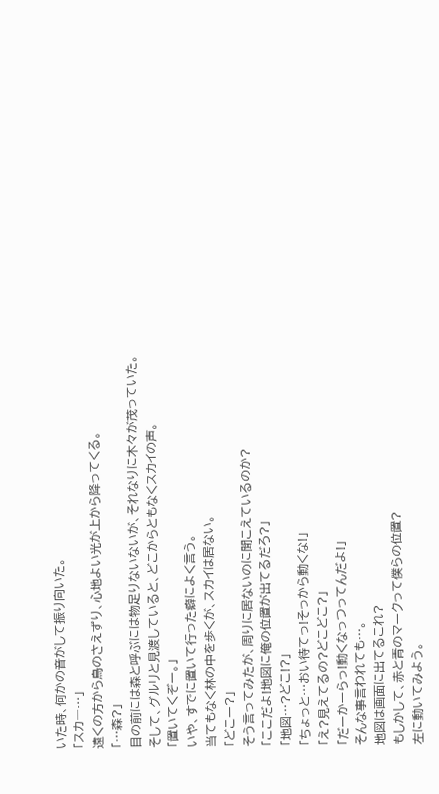いた時、何かの音がして振り向いた。
「スカ―…」
遠くの方から鳥のさえずり、心地よい光が上から降ってくる。
「…森?」
目の前には森と呼ぶには物足りないないが、それなりに木々が茂っていた。
そして、グルリと見渡していると、どこからともなくスカイの声。
「置いてくぞー。」
いや、すでに置いて行った癖によく言う。
当てもなく林の中を歩くが、スカイは居ない。
「どこー?」
そう言ってみたが、周りに居ないのに聞こえているのか?
「ここだよ!地図に俺の位置が出てるだろ?」
「地図…?どこ!?」
「ちょっと…おい待てっ!そっから動くな!」
「え?見えてるの?どこどこ?」
「だーかーらっ!動くなっつってんだよ!」
そんな事言われても…。
地図は画面に出てるこれ?
もしかして、赤と青のマークって僕らの位置?
左に動いてみよう。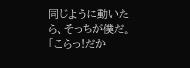同じように動いたら、そっちが僕だ。
「こらっ!だか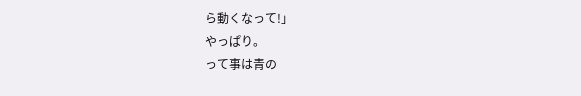ら動くなって!」
やっぱり。
って事は青の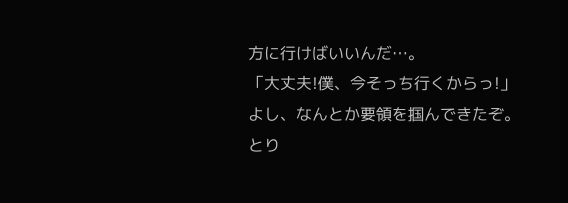方に行けばいいんだ…。
「大丈夫!僕、今そっち行くからっ!」
よし、なんとか要領を掴んできたぞ。
とり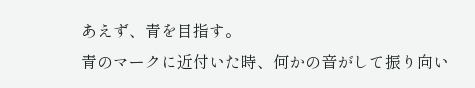あえず、青を目指す。
青のマークに近付いた時、何かの音がして振り向い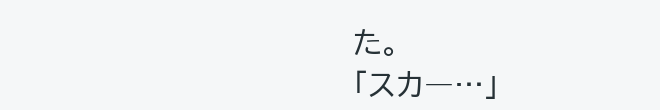た。
「スカ―…」